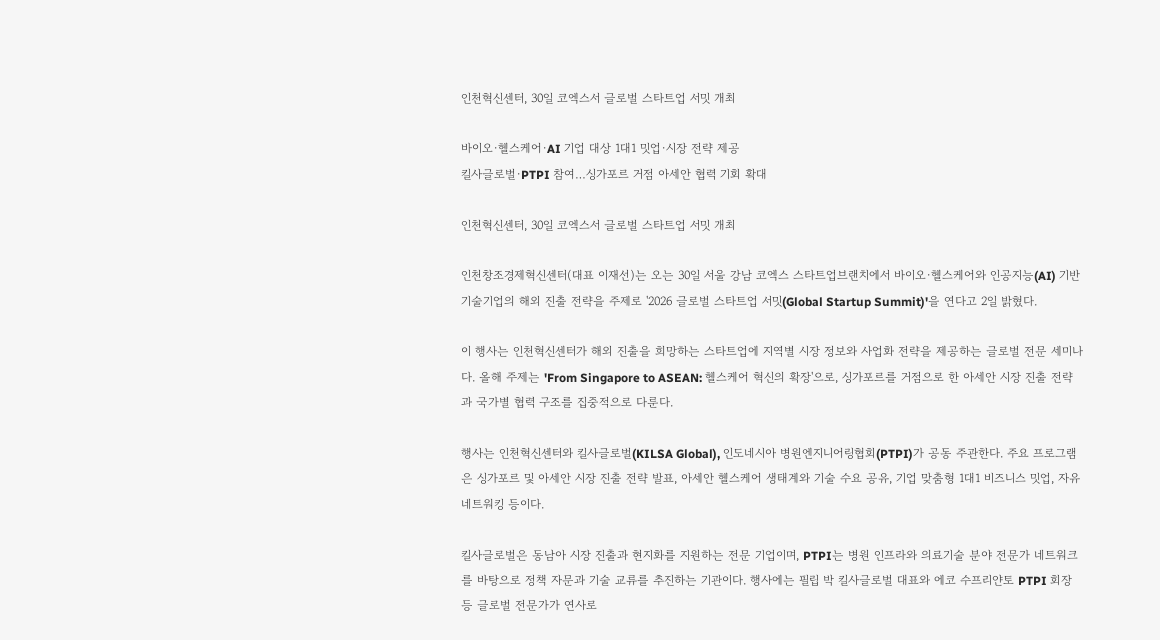인천혁신센터, 30일 코엑스서 글로벌 스타트업 서밋 개최

바이오·헬스케어·AI 기업 대상 1대1 밋업·시장 전략 제공
킬사글로벌·PTPI 참여…싱가포르 거점 아세안 협력 기회 확대

인천혁신센터, 30일 코엑스서 글로벌 스타트업 서밋 개최

인천창조경제혁신센터(대표 이재선)는 오는 30일 서울 강남 코엑스 스타트업브랜치에서 바이오·헬스케어와 인공지능(AI) 기반 기술기업의 해외 진출 전략을 주제로 '2026 글로벌 스타트업 서밋(Global Startup Summit)'을 연다고 2일 밝혔다.

이 행사는 인천혁신센터가 해외 진출을 희망하는 스타트업에 지역별 시장 정보와 사업화 전략을 제공하는 글로벌 전문 세미나다. 올해 주제는 'From Singapore to ASEAN: 헬스케어 혁신의 확장'으로, 싱가포르를 거점으로 한 아세안 시장 진출 전략과 국가별 협력 구조를 집중적으로 다룬다.

행사는 인천혁신센터와 킬사글로벌(KILSA Global), 인도네시아 병원엔지니어링협회(PTPI)가 공동 주관한다. 주요 프로그램은 싱가포르 및 아세안 시장 진출 전략 발표, 아세안 헬스케어 생태계와 기술 수요 공유, 기업 맞춤형 1대1 비즈니스 밋업, 자유 네트워킹 등이다.

킬사글로벌은 동남아 시장 진출과 현지화를 지원하는 전문 기업이며, PTPI는 병원 인프라와 의료기술 분야 전문가 네트워크를 바탕으로 정책 자문과 기술 교류를 추진하는 기관이다. 행사에는 필립 박 킬사글로벌 대표와 에코 수프리얀토 PTPI 회장 등 글로벌 전문가가 연사로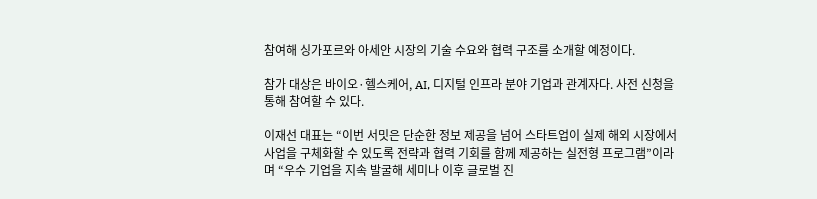참여해 싱가포르와 아세안 시장의 기술 수요와 협력 구조를 소개할 예정이다.

참가 대상은 바이오·헬스케어, AI, 디지털 인프라 분야 기업과 관계자다. 사전 신청을 통해 참여할 수 있다.

이재선 대표는 “이번 서밋은 단순한 정보 제공을 넘어 스타트업이 실제 해외 시장에서 사업을 구체화할 수 있도록 전략과 협력 기회를 함께 제공하는 실전형 프로그램”이라며 “우수 기업을 지속 발굴해 세미나 이후 글로벌 진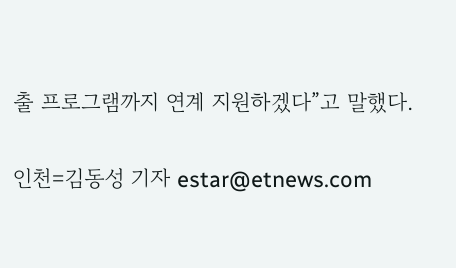출 프로그램까지 연계 지원하겠다”고 말했다.

인천=김동성 기자 estar@etnews.com